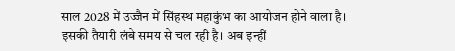साल 2028 में उज्जैन में सिंहस्थ महाकुंभ का आयोजन होने वाला है। इसकी तैयारी लंबे समय से चल रही है। अब इन्हीं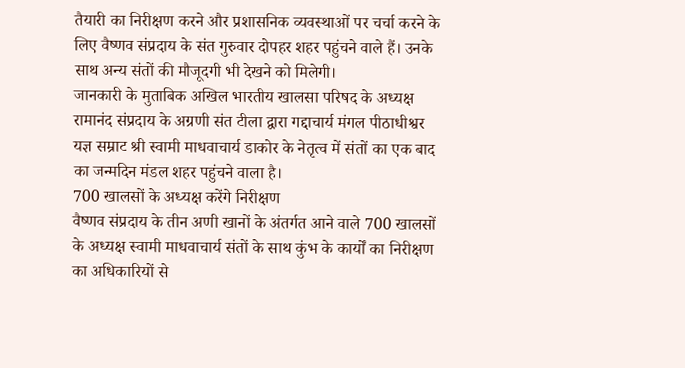तैयारी का निरीक्षण करने और प्रशासनिक व्यवस्थाओं पर चर्चा करने के लिए वैष्णव संप्रदाय के संत गुरुवार दोपहर शहर पहुंचने वाले हैं। उनके साथ अन्य संतों की मौजूदगी भी देखने को मिलेगी।
जानकारी के मुताबिक अखिल भारतीय खालसा परिषद के अध्यक्ष रामानंद संप्रदाय के अग्रणी संत टीला द्वारा गद्दाचार्य मंगल पीठाधीश्वर यज्ञ सम्राट श्री स्वामी माधवाचार्य डाकोर के नेतृत्व में संतों का एक बाद का जन्मदिन मंडल शहर पहुंचने वाला है।
700 खालसों के अध्यक्ष करेंगे निरीक्षण
वैष्णव संप्रदाय के तीन अणी खानों के अंतर्गत आने वाले 700 खालसों के अध्यक्ष स्वामी माधवाचार्य संतों के साथ कुंभ के कार्यों का निरीक्षण का अधिकारियों से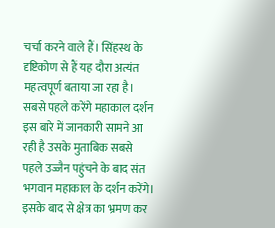चर्चा करने वाले हैं। सिंहस्थ के दृष्टिकोण से हैं यह दौरा अत्यंत महत्वपूर्ण बताया जा रहा है।
सबसे पहले करेंगे महाकाल दर्शन
इस बारे में जानकारी सामने आ रही है उसके मुताबिक सबसे पहले उज्जैन पहुंचने के बाद संत भगवान महाकाल के दर्शन करेंगे। इसके बाद से क्षेत्र का भ्रमण कर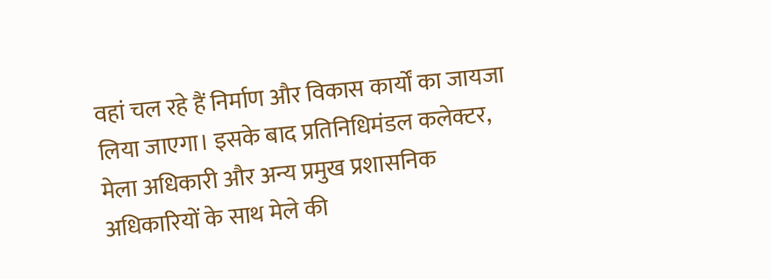वहां चल रहे हैं निर्माण और विकास कार्यों का जायजा लिया जाएगा। इसके बाद प्रतिनिधिमंडल कलेक्टर, मेला अधिकारी और अन्य प्रमुख प्रशासनिक अधिकारियों के साथ मेले की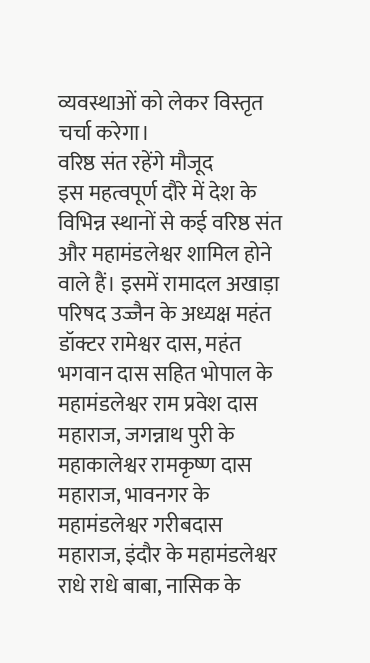व्यवस्थाओं को लेकर विस्तृत चर्चा करेगा।
वरिष्ठ संत रहेंगे मौजूद
इस महत्वपूर्ण दौरे में देश के विभिन्न स्थानों से कई वरिष्ठ संत और महामंडलेश्वर शामिल होने वाले हैं। इसमें रामादल अखाड़ा परिषद उज्जैन के अध्यक्ष महंत डॉक्टर रामेश्वर दास, महंत भगवान दास सहित भोपाल के महामंडलेश्वर राम प्रवेश दास महाराज, जगन्नाथ पुरी के महाकालेश्वर रामकृष्ण दास महाराज, भावनगर के महामंडलेश्वर गरीबदास महाराज, इंदौर के महामंडलेश्वर राधे राधे बाबा, नासिक के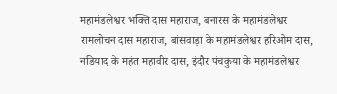महामंडलेश्वर भक्ति दास महाराज, बनारस के महामंडलेश्वर रामलोचन दास महाराज, बांसवाड़ा के महामंडलेश्वर हरिओम दास, नडियाद के महंत महावीर दास, इंदौर पंचकुया के महामंडलेश्वर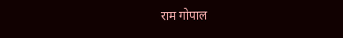राम गोपाल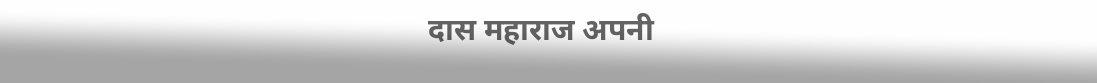दास महाराज अपनी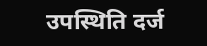उपस्थिति दर्ज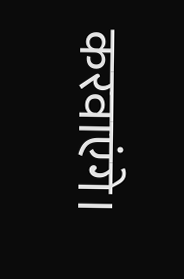करवाएंगे।